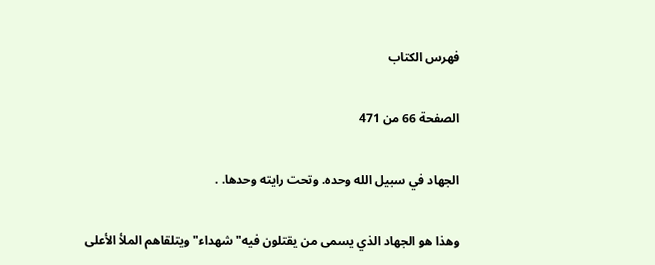فهرس الكتاب

الصفحة 66 من 471

الجهاد في سبيل الله وحده. وتحت رايته وحدها. .

وهذا هو الجهاد الذي يسمى من يقتلون فيه"شهداء"ويتلقاهم الملأ الأعلى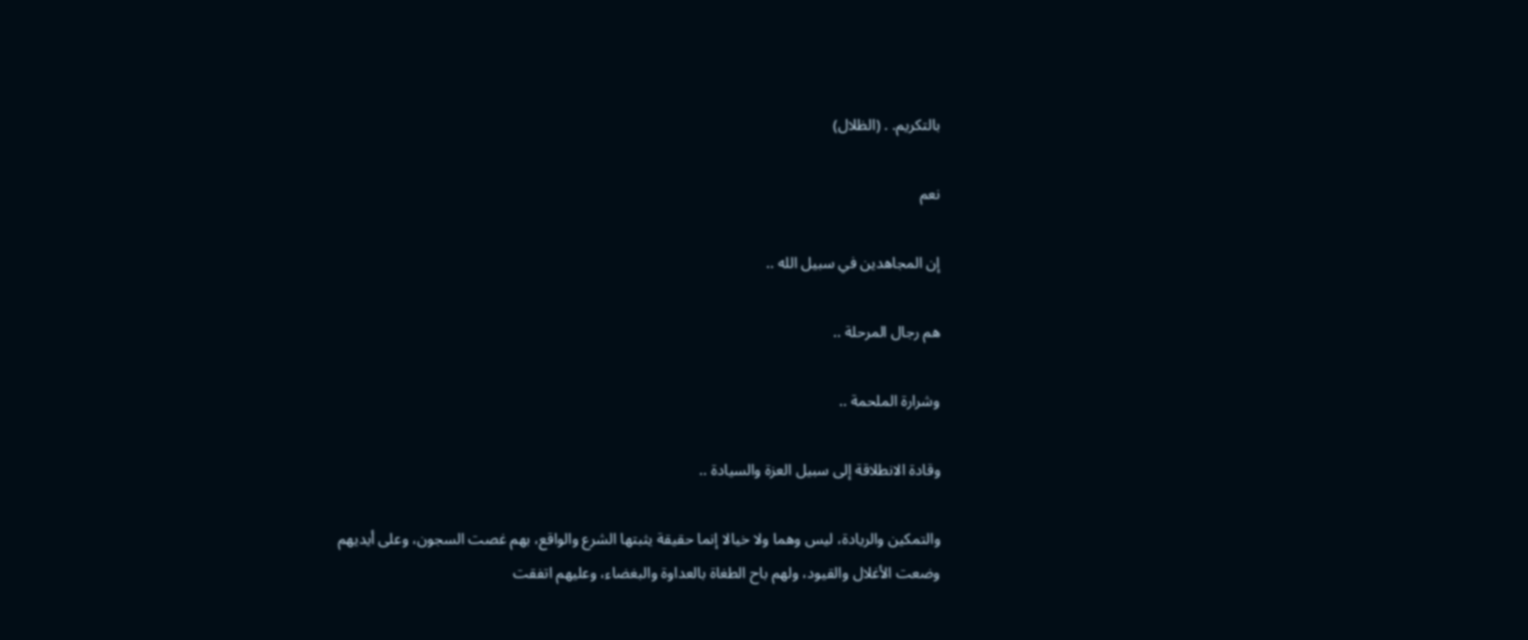بالتكريم. . (الظلال)

نعم

إن المجاهدين في سبيل الله ..

هم رجال المرحلة ..

وشرارة الملحمة ..

وقادة الانطلاقة إلى سبيل العزة والسيادة ..

والتمكين والريادة، ليس وهما ولا خيالا إنما حقيقة يثبتها الشرع والواقع، بهم غصت السجون، وعلى أيديهم وضعت الأغلال والقيود، ولهم باح الطغاة بالعداوة والبغضاء، وعليهم اتفقت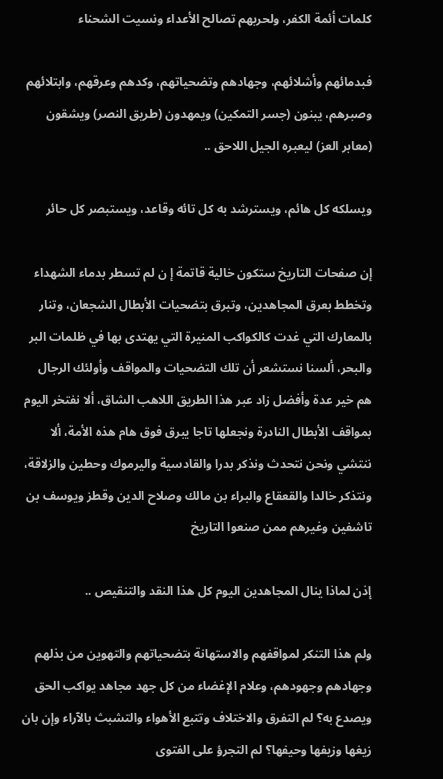كلمات أئمة الكفر، ولحربهم تصالح الأعداء ونسيت الشحناء

فبدمائهم وأشلائهم، وجهادهم وتضحياتهم، وكدهم وعرقهم، وابتلائهم وصبرهم، يبنون (جسر التمكين) ويمهدون (طريق النصر) ويشقون (معابر العز) ليعبره الجيل اللاحق ..

ويسلكه كل هائم، ويسترشد به كل تائه وقاعد، ويستبصر كل حائر

إن صفحات التاريخ ستكون خالية قاتمة إ ن لم تسطر بدماء الشهداء وتخطط بعرق المجاهدين، وتبرق بتضحيات الأبطال الشجعان، وتنار بالمعارك التي غدت كالكواكب المنيرة التي يهتدى بها في ظلمات البر والبحر، ألسنا نستشعر أن تلك التضحيات والمواقف وأولئك الرجال هم خير عدة وأفضل زاد عبر هذا الطريق اللاهب الشاق، ألا نفتخر اليوم بمواقف الأبطال النادرة ونجعلها تاجا يبرق فوق هام هذه الأمة، ألا ننتشي ونحن نتحدث ونذكر بدرا والقادسية واليرموك وحطين والزلاقة، ونتذكر خالدا والقعقاع والبراء بن مالك وصلاح الدين وقطز ويوسف بن تاشفين وغيرهم ممن صنعوا التاريخ

إذن لماذا ينال المجاهدين اليوم كل هذا النقد والتنقيص ..

ولم هذا التنكر لمواقفهم والاستهانة بتضحياتهم والتهوين من بذلهم وجهادهم وجهودهم، وعلام الإغضاء من كل جهد مجاهد يواكب الحق ويصدع به؟ لم التفرق والاختلاف وتتبع الأهواء والتشبث بالآراء وإن بان زيغها وزيفها وحيفها؟ لم التجرؤ على الفتوى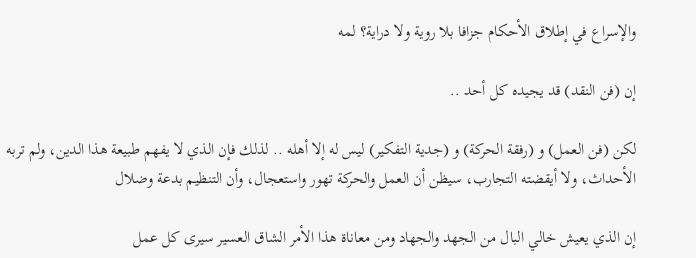والإسراع في إطلاق الأحكام جزافا بلا روية ولا دراية؟ لمه

إن (فن النقد) قد يجيده كل أحد ..

لكن (فن العمل) و (رفقة الحركة) و (جدية التفكير) ليس له إلا أهله .. لذلك فإن الذي لا يفهم طبيعة هذا الدين، ولم تربه الأحداث، ولا أيقضته التجارب، سيظن أن العمل والحركة تهور واستعجال، وأن التنظيم بدعة وضلال

إن الذي يعيش خالي البال من الجهد والجهاد ومن معاناة هذا الأمر الشاق العسير سيرى كل عمل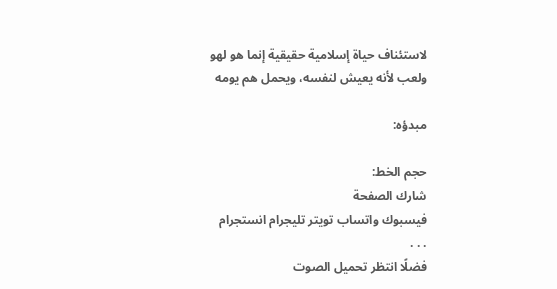لاستئناف حياة إسلامية حقيقية إنما هو لهو ولعب لأنه يعيش لنفسه، ويحمل هم يومه

مبدؤه:

حجم الخط:
شارك الصفحة
فيسبوك واتساب تويتر تليجرام انستجرام
. . .
فضلًا انتظر تحميل الصوت